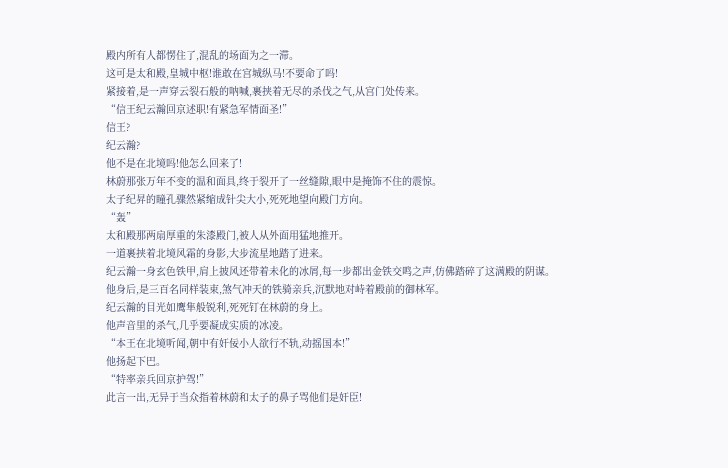殿内所有人都愣住了,混乱的场面为之一滞。
这可是太和殿,皇城中枢!谁敢在宫城纵马!不要命了吗!
紧接着,是一声穿云裂石般的呐喊,裹挟着无尽的杀伐之气,从宫门处传来。
“信王纪云瀚回京述职!有紧急军情面圣!”
信王?
纪云瀚?
他不是在北境吗!他怎么回来了!
林蔚那张万年不变的温和面具,终于裂开了一丝缝隙,眼中是掩饰不住的震惊。
太子纪昇的瞳孔骤然紧缩成针尖大小,死死地望向殿门方向。
“轰”
太和殿那两扇厚重的朱漆殿门,被人从外面用猛地推开。
一道裹挟着北境风霜的身影,大步流星地踏了进来。
纪云瀚一身玄色铁甲,肩上披风还带着未化的冰屑,每一步都出金铁交鸣之声,仿佛踏碎了这满殿的阴谋。
他身后,是三百名同样装束,煞气冲天的铁骑亲兵,沉默地对峙着殿前的御林军。
纪云瀚的目光如鹰隼般锐利,死死钉在林蔚的身上。
他声音里的杀气,几乎要凝成实质的冰凌。
“本王在北境听闻,朝中有奸佞小人欲行不轨,动摇国本!”
他扬起下巴。
“特率亲兵回京护驾!”
此言一出,无异于当众指着林蔚和太子的鼻子骂他们是奸臣!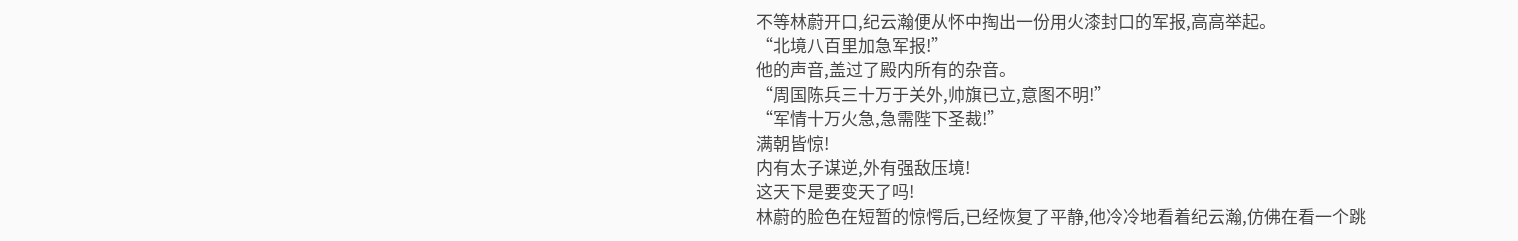不等林蔚开口,纪云瀚便从怀中掏出一份用火漆封口的军报,高高举起。
“北境八百里加急军报!”
他的声音,盖过了殿内所有的杂音。
“周国陈兵三十万于关外,帅旗已立,意图不明!”
“军情十万火急,急需陛下圣裁!”
满朝皆惊!
内有太子谋逆,外有强敌压境!
这天下是要变天了吗!
林蔚的脸色在短暂的惊愕后,已经恢复了平静,他冷冷地看着纪云瀚,仿佛在看一个跳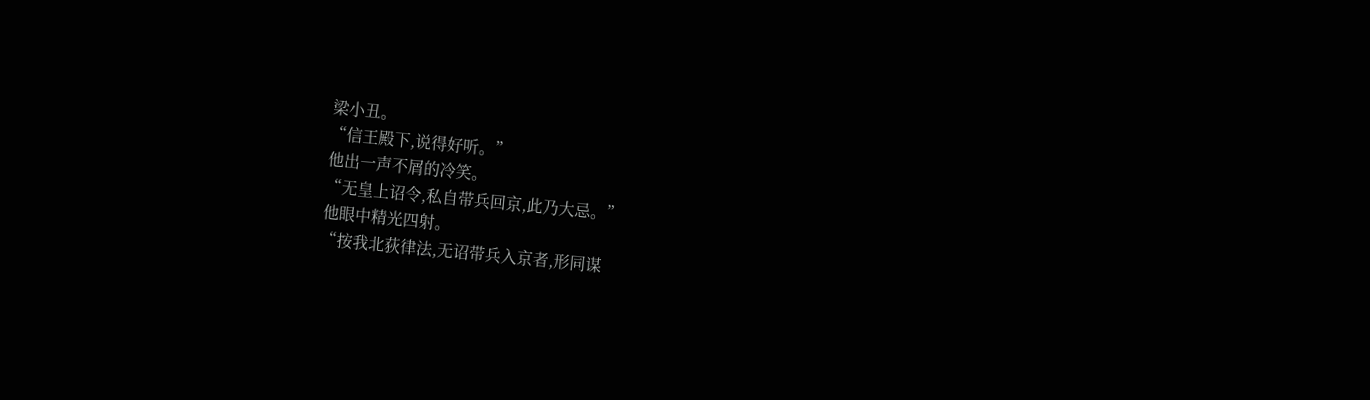梁小丑。
“信王殿下,说得好听。”
他出一声不屑的冷笑。
“无皇上诏令,私自带兵回京,此乃大忌。”
他眼中精光四射。
“按我北荻律法,无诏带兵入京者,形同谋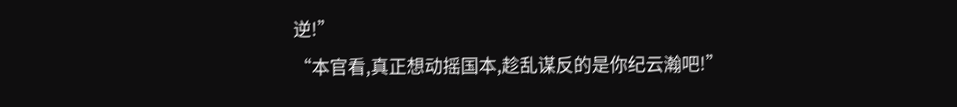逆!”
“本官看,真正想动摇国本,趁乱谋反的是你纪云瀚吧!”